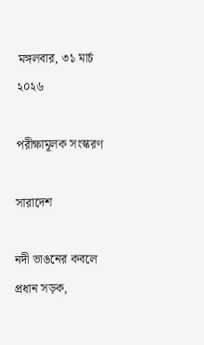মঙ্গলবার, ৩১ মার্চ ২০২৬

পরীক্ষামূলক সংস্করণ

সারাদেশ

নদী ভাঙনের কবলে প্রধান সড়ক,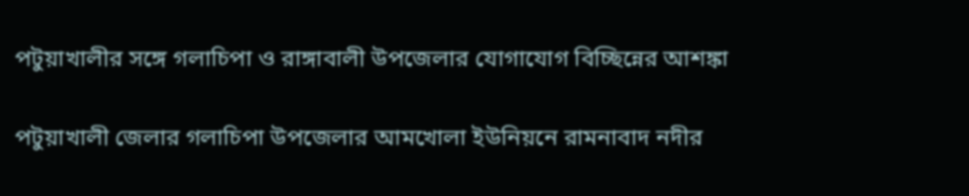পটুয়াখালীর সঙ্গে গলাচিপা ও রাঙ্গাবালী উপজেলার যোগাযোগ বিচ্ছিন্নের আশঙ্কা

পটুয়াখালী জেলার গলাচিপা উপজেলার আমখোলা ইউনিয়নে রামনাবাদ নদীর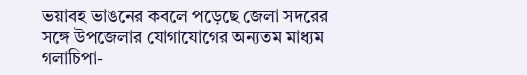ভয়াবহ ভাঙনের কবলে পড়েছে জেলা সদরের সঙ্গে উপজেলার যোগাযোগের অন্যতম মাধ্যম গলাচিপা-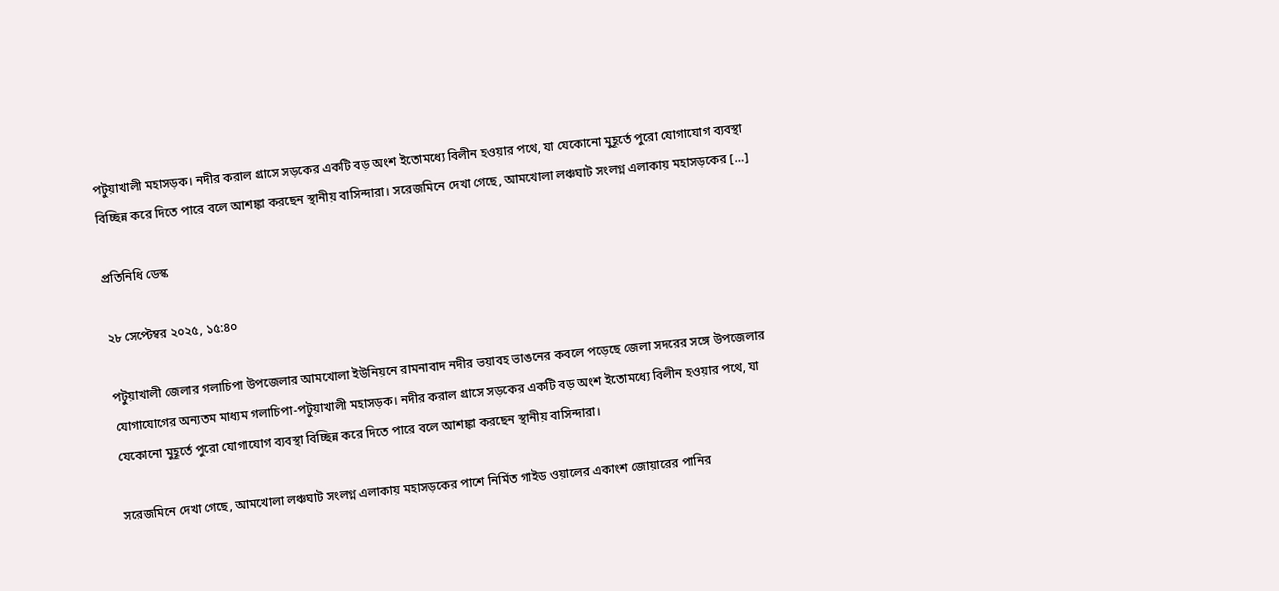পটুয়াখালী মহাসড়ক। নদীর করাল গ্রাসে সড়কের একটি বড় অংশ ইতোমধ্যে বিলীন হওয়ার পথে, যা যেকোনো মুহূর্তে পুরো যোগাযোগ ব্যবস্থা বিচ্ছিন্ন করে দিতে পারে বলে আশঙ্কা করছেন স্থানীয় বাসিন্দারা। সরেজমিনে দেখা গেছে, আমখোলা লঞ্চঘাট সংলগ্ন এলাকায় মহাসড়কের […]

প্রতিনিধি ডেস্ক

২৮ সেপ্টেম্বর ২০২৫, ১৫:৪০

পটুয়াখালী জেলার গলাচিপা উপজেলার আমখোলা ইউনিয়নে রামনাবাদ নদীর ভয়াবহ ভাঙনের কবলে পড়েছে জেলা সদরের সঙ্গে উপজেলার যোগাযোগের অন্যতম মাধ্যম গলাচিপা-পটুয়াখালী মহাসড়ক। নদীর করাল গ্রাসে সড়কের একটি বড় অংশ ইতোমধ্যে বিলীন হওয়ার পথে, যা যেকোনো মুহূর্তে পুরো যোগাযোগ ব্যবস্থা বিচ্ছিন্ন করে দিতে পারে বলে আশঙ্কা করছেন স্থানীয় বাসিন্দারা।

সরেজমিনে দেখা গেছে, আমখোলা লঞ্চঘাট সংলগ্ন এলাকায় মহাসড়কের পাশে নির্মিত গাইড ওয়ালের একাংশ জোয়ারের পানির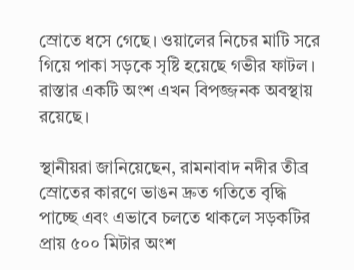স্রোতে ধসে গেছে। ওয়ালের নিচের মাটি সরে গিয়ে পাকা সড়কে সৃষ্টি হয়েছে গভীর ফাটল। রাস্তার একটি অংশ এখন বিপজ্জনক অবস্থায় রয়েছে।

স্থানীয়রা জানিয়েছেন, রামনাবাদ নদীর তীব্র স্রোতের কারণে ভাঙন দ্রুত গতিতে বৃদ্ধি পাচ্ছে এবং এভাবে চলতে থাকলে সড়কটির প্রায় ৫০০ মিটার অংশ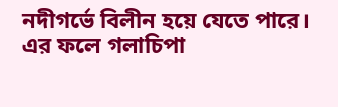নদীগর্ভে বিলীন হয়ে যেতে পারে। এর ফলে গলাচিপা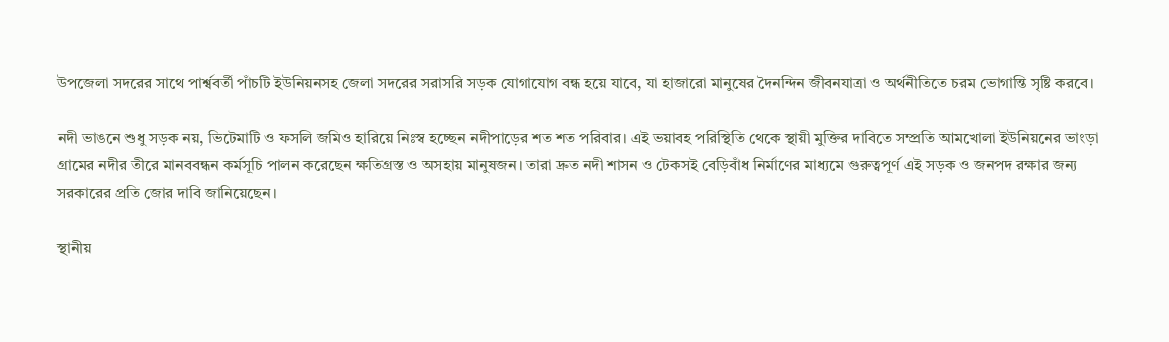উপজেলা সদরের সাথে পার্শ্ববর্তী পাঁচটি ইউনিয়নসহ জেলা সদরের সরাসরি সড়ক যোগাযোগ বন্ধ হয়ে যাবে, যা হাজারো মানুষের দৈনন্দিন জীবনযাত্রা ও অর্থনীতিতে চরম ভোগান্তি সৃষ্টি করবে।

নদী ভাঙনে শুধু সড়ক নয়, ভিটেমাটি ও ফসলি জমিও হারিয়ে নিঃস্ব হচ্ছেন নদীপাড়ের শত শত পরিবার। এই ভয়াবহ পরিস্থিতি থেকে স্থায়ী মুক্তির দাবিতে সম্প্রতি আমখোলা ইউনিয়নের ভাংড়া গ্রামের নদীর তীরে মানববন্ধন কর্মসূচি পালন করেছেন ক্ষতিগ্রস্ত ও অসহায় মানুষজন। তারা দ্রুত নদী শাসন ও টেকসই বেড়িবাঁধ নির্মাণের মাধ্যমে গুরুত্বপূর্ণ এই সড়ক ও জনপদ রক্ষার জন্য সরকারের প্রতি জোর দাবি জানিয়েছেন।

স্থানীয়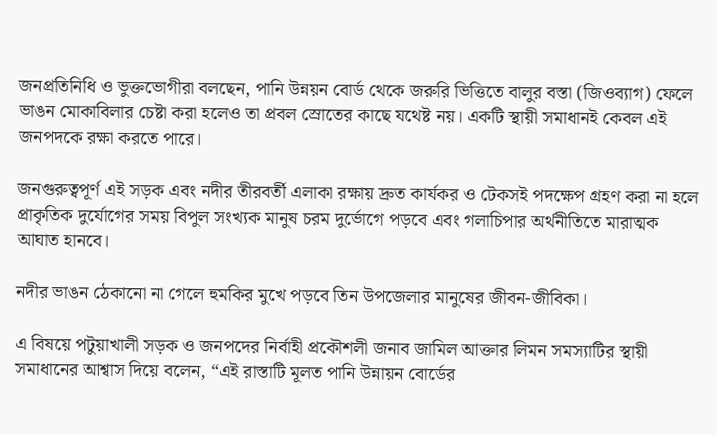জনপ্রতিনিধি ও ভুক্তভোগীরা বলছেন, পানি উন্নয়ন বোর্ড থেকে জরুরি ভিত্তিতে বালুর বস্তা (জিওব্যাগ) ফেলে ভাঙন মোকাবিলার চেষ্টা করা হলেও তা প্রবল স্রোতের কাছে যথেষ্ট নয়। একটি স্থায়ী সমাধানই কেবল এই জনপদকে রক্ষা করতে পারে।

জনগুরুত্বপূর্ণ এই সড়ক এবং নদীর তীরবর্তী এলাকা রক্ষায় দ্রুত কার্যকর ও টেকসই পদক্ষেপ গ্রহণ করা না হলে প্রাকৃতিক দুর্যোগের সময় বিপুল সংখ্যক মানুষ চরম দুর্ভোগে পড়বে এবং গলাচিপার অর্থনীতিতে মারাত্মক আঘাত হানবে।

নদীর ভাঙন ঠেকানো না গেলে হুমকির মুখে পড়বে তিন উপজেলার মানুষের জীবন-জীবিকা।

এ বিষয়ে পটুয়াখালী সড়ক ও জনপদের নির্বাহী প্রকৌশলী জনাব জামিল আক্তার লিমন সমস্যাটির স্থায়ী সমাধানের আশ্বাস দিয়ে বলেন, “এই রাস্তাটি মূলত পানি উন্নায়ন বোর্ডের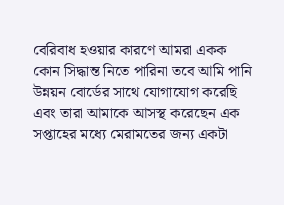বেরিবাধ হওয়ার কারণে আমরা একক কোন সিদ্ধান্ত নিতে পারিনা তবে আমি পানি উন্নয়ন বোর্ডের সাথে যোগাযোগ করেছি এবং তারা আমাকে আসস্থ করেছেন এক সপ্তাহের মধ্যে মেরামতের জন্য একটা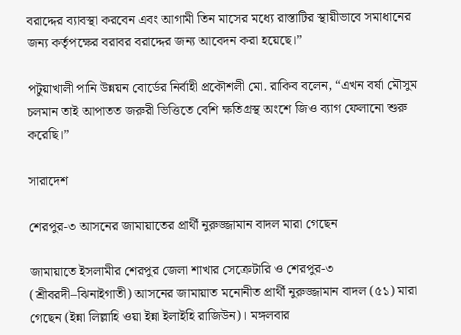বরাদ্দের ব্যাবস্থা করবেন এবং আগামী তিন মাসের মধ্যে রাস্তাটির স্থায়ীভাবে সমাধানের জন্য কর্তৃপক্ষের বরাবর বরাদ্দের জন্য আবেদন করা হয়েছে।”

পটুয়াখালী পানি উন্নয়ন বোর্ডের নির্বাহী প্রকৌশলী মো. রাকিব বলেন, “এখন বর্ষা মৌসুম চলমান তাই আপাতত জরুরী ভিত্তিতে বেশি ক্ষতিগ্রস্থ অংশে জিও ব্যাগ ফেলানো শুরু করেছি।”

সারাদেশ

শেরপুর-৩ আসনের জামায়াতের প্রার্থী নুরুজ্জামান বাদল মারা গেছেন

জামায়াতে ইসলামীর শেরপুর জেলা শাখার সেক্রেটারি ও শেরপুর-৩ (শ্রীবরদী–ঝিনাইগাতী) আসনের জামায়াত মনোনীত প্রার্থী নুরুজ্জামান বাদল (৫১) মারা গেছেন (ইন্না লিল্লাহি ওয়া ইন্না ইলাইহি রাজিউন)। মঙ্গলবার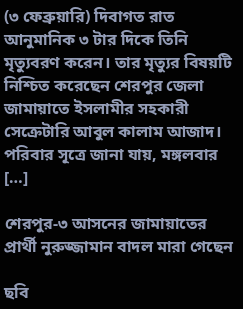(৩ ফেব্রুয়ারি) দিবাগত রাত আনুমানিক ৩ টার দিকে তিনি মৃত্যুবরণ করেন। তার মৃত্যুর বিষয়টি নিশ্চিত করেছেন শেরপুর জেলা জামায়াতে ইসলামীর সহকারী সেক্রেটারি আবুল কালাম আজাদ। পরিবার সূত্রে জানা যায়, মঙ্গলবার […]

শেরপুর-৩ আসনের জামায়াতের প্রার্থী নুরুজ্জামান বাদল মারা গেছেন

ছবি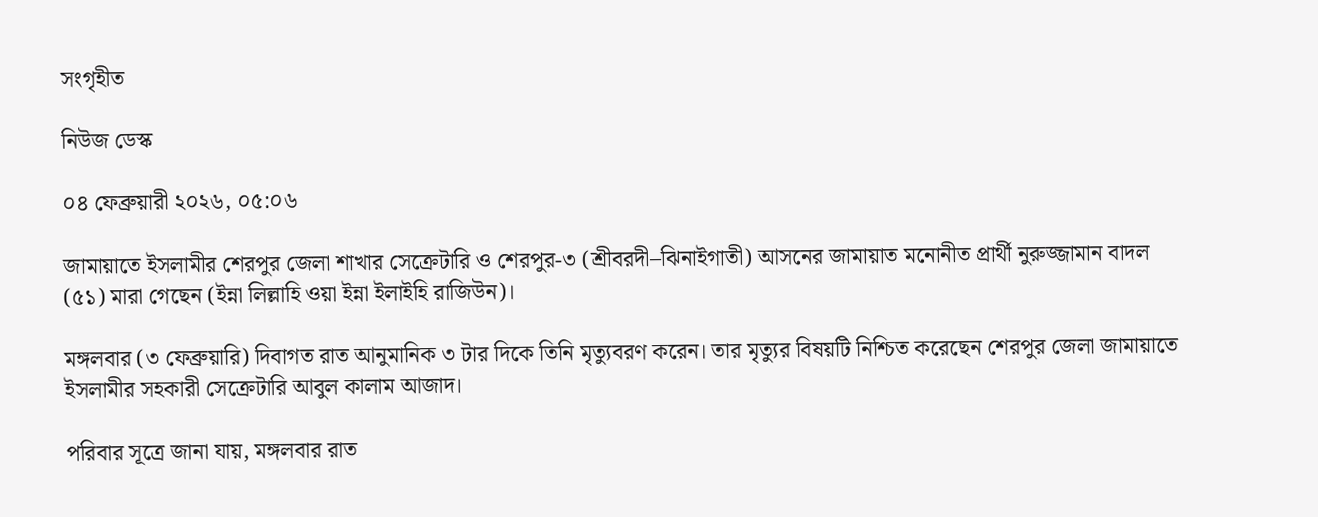সংগৃহীত

নিউজ ডেস্ক

০৪ ফেব্রুয়ারী ২০২৬, ০৫:০৬

জামায়াতে ইসলামীর শেরপুর জেলা শাখার সেক্রেটারি ও শেরপুর-৩ (শ্রীবরদী–ঝিনাইগাতী) আসনের জামায়াত মনোনীত প্রার্থী নুরুজ্জামান বাদল (৫১) মারা গেছেন (ইন্না লিল্লাহি ওয়া ইন্না ইলাইহি রাজিউন)।

মঙ্গলবার (৩ ফেব্রুয়ারি) দিবাগত রাত আনুমানিক ৩ টার দিকে তিনি মৃত্যুবরণ করেন। তার মৃত্যুর বিষয়টি নিশ্চিত করেছেন শেরপুর জেলা জামায়াতে ইসলামীর সহকারী সেক্রেটারি আবুল কালাম আজাদ।

পরিবার সূত্রে জানা যায়, মঙ্গলবার রাত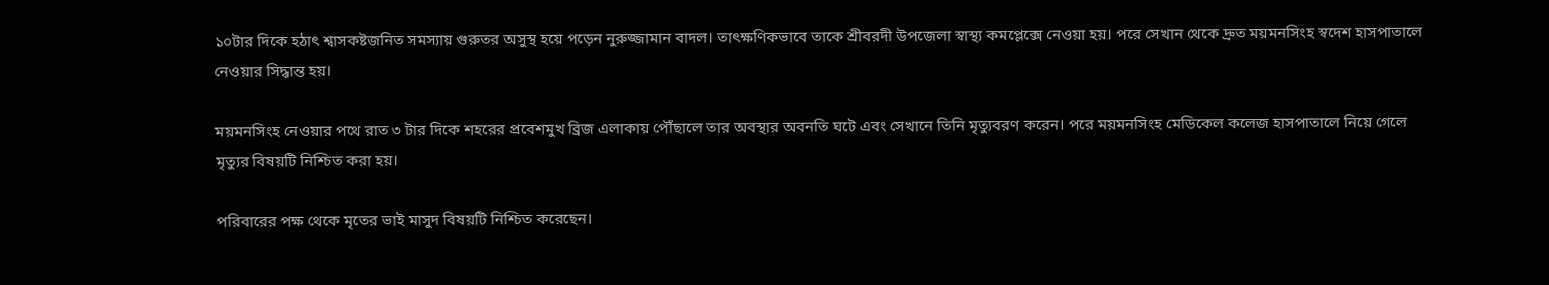১০টার দিকে হঠাৎ শ্বাসকষ্টজনিত সমস্যায় গুরুতর অসুস্থ হয়ে পড়েন নুরুজ্জামান বাদল। তাৎক্ষণিকভাবে তাকে শ্রীবরদী উপজেলা স্বাস্থ্য কমপ্লেক্সে নেওয়া হয়। পরে সেখান থেকে দ্রুত ময়মনসিংহ স্বদেশ হাসপাতালে নেওয়ার সিদ্ধান্ত হয়।

ময়মনসিংহ নেওয়ার পথে রাত ৩ টার দিকে শহরের প্রবেশমুখ ব্রিজ এলাকায় পৌঁছালে তার অবস্থার অবনতি ঘটে এবং সেখানে তিনি মৃত্যুবরণ করেন। পরে ময়মনসিংহ মেডিকেল কলেজ হাসপাতালে নিয়ে গেলে মৃত্যুর বিষয়টি নিশ্চিত করা হয়।

পরিবারের পক্ষ থেকে মৃতের ভাই মাসুদ বিষয়টি নিশ্চিত করেছেন।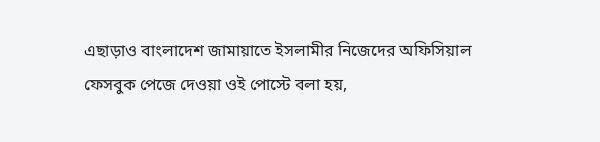এছাড়াও বাংলাদেশ জামায়াতে ইসলামীর নিজেদের অফিসিয়াল ফেসবুক পেজে দেওয়া ওই পোস্টে বলা হয়,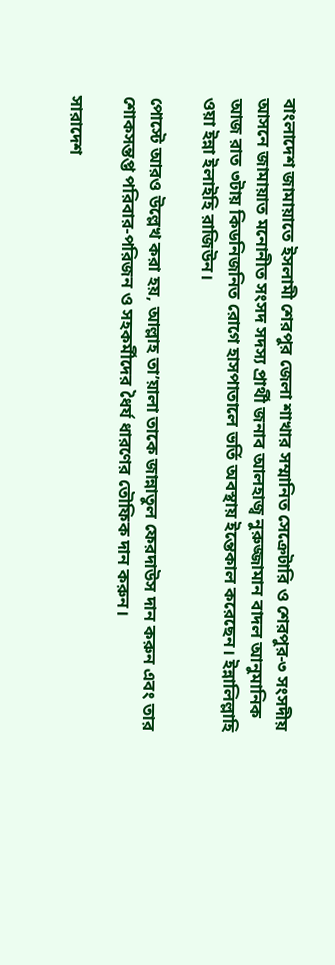বাংলাদেশ জামায়াতে ইসলামী শেরপুর জেলা শাখার সম্মানিত সেক্রেটারি ও শেরপুর-৩ সংসদীয় আসনে জামায়াত মনোনীত সংসদ সদস্য প্রার্থী জনাব আলহাজ্ব নুরুজ্জামান বাদল আনুমানিক আজ রাত ৩টায় কিডনিজনিত রোগে হাসপাতালে ভর্তি অবস্থায় ইন্তেকাল করেছেন। ইন্নালিল্লাহি ওয়া ইন্না ইলাইহি রাজিউন।

পোস্টে আরও উল্লেখ করা হয়, আল্লাহ তা’য়ালা তাকে জান্নাতুল ফেরদাউস দান করুন এবং তার শোকসন্তপ্ত পরিবার-পরিজন ও সহকর্মীদের ধৈর্য ধারণের তৌফিক দান করুন।

সারাদেশ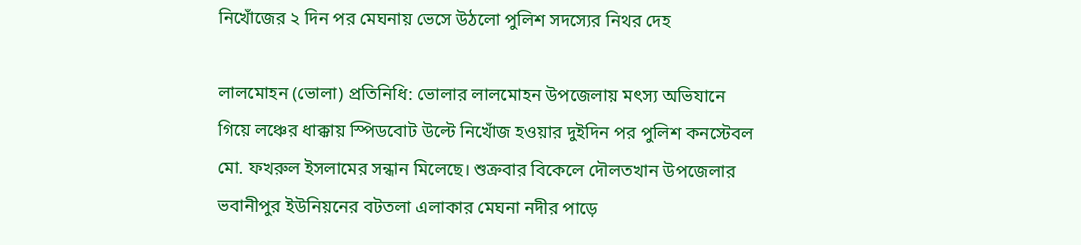নিখোঁজের ২ দিন পর মেঘনায় ভেসে উঠলো পুলিশ সদস্যের নিথর দেহ

লালমোহন (ভোলা) প্রতিনিধি: ভোলার লালমোহন উপজেলায় মৎস্য অভিযানে গিয়ে লঞ্চের ধাক্কায় স্পিডবোট উল্টে নিখোঁজ হওয়ার দুইদিন পর পুলিশ কনস্টেবল মো. ফখরুল ইসলামের সন্ধান মিলেছে। শুক্রবার বিকেলে দৌলতখান উপজেলার ভবানীপুর ইউনিয়নের বটতলা এলাকার মেঘনা নদীর পাড়ে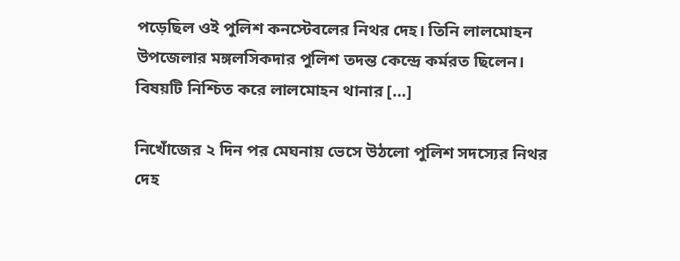পড়েছিল ওই পুলিশ কনস্টেবলের নিথর দেহ। তিনি লালমোহন উপজেলার মঙ্গলসিকদার পুলিশ তদন্ত কেন্দ্রে কর্মরত ছিলেন। বিষয়টি নিশ্চিত করে লালমোহন থানার […]

নিখোঁজের ২ দিন পর মেঘনায় ভেসে উঠলো পুলিশ সদস্যের নিথর দেহ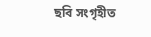ছবি সংগৃহীত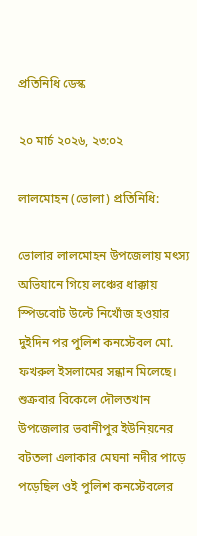প্রতিনিধি ডেস্ক

২০ মার্চ ২০২৬, ২৩:০২

লালমোহন (ভোলা) প্রতিনিধি:

ভোলার লালমোহন উপজেলায় মৎস্য অভিযানে গিয়ে লঞ্চের ধাক্কায় স্পিডবোট উল্টে নিখোঁজ হওয়ার দুইদিন পর পুলিশ কনস্টেবল মো. ফখরুল ইসলামের সন্ধান মিলেছে। শুক্রবার বিকেলে দৌলতখান উপজেলার ভবানীপুর ইউনিয়নের বটতলা এলাকার মেঘনা নদীর পাড়ে পড়েছিল ওই পুলিশ কনস্টেবলের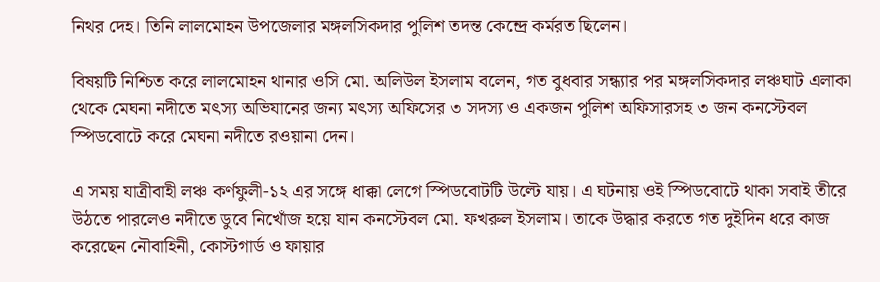নিথর দেহ। তিনি লালমোহন উপজেলার মঙ্গলসিকদার পুলিশ তদন্ত কেন্দ্রে কর্মরত ছিলেন।

বিষয়টি নিশ্চিত করে লালমোহন থানার ওসি মো. অলিউল ইসলাম বলেন, গত বুধবার সন্ধ্যার পর মঙ্গলসিকদার লঞ্চঘাট এলাকা থেকে মেঘনা নদীতে মৎস্য অভিযানের জন্য মৎস্য অফিসের ৩ সদস্য ও একজন পুলিশ অফিসারসহ ৩ জন কনস্টেবল স্পিডবোটে করে মেঘনা নদীতে রওয়ানা দেন।

এ সময় যাত্রীবাহী লঞ্চ কর্ণফুলী-১২ এর সঙ্গে ধাক্কা লেগে স্পিডবোটটি উল্টে যায়। এ ঘটনায় ওই স্পিডবোটে থাকা সবাই তীরে উঠতে পারলেও নদীতে ডুবে নিখোঁজ হয়ে যান কনস্টেবল মো. ফখরুল ইসলাম। তাকে উদ্ধার করতে গত দুইদিন ধরে কাজ করেছেন নৌবাহিনী, কোস্টগার্ড ও ফায়ার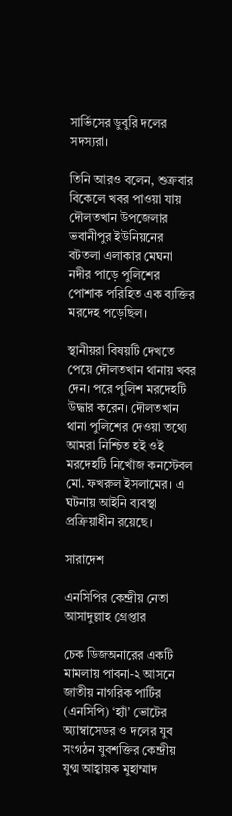সার্ভিসের ডুবুরি দলের সদস্যরা।

তিনি আরও বলেন, শুক্রবার বিকেলে খবর পাওয়া যায় দৌলতখান উপজেলার ভবানীপুর ইউনিয়নের বটতলা এলাকার মেঘনা নদীর পাড়ে পুলিশের পোশাক পরিহিত এক ব্যক্তির মরদেহ পড়েছিল।

স্থানীয়রা বিষয়টি দেখতে পেয়ে দৌলতখান থানায় খবর দেন। পরে পুলিশ মরদেহটি উদ্ধার করেন। দৌলতখান থানা পুলিশের দেওয়া তথ্যে আমরা নিশ্চিত হই ওই মরদেহটি নিখোঁজ কনস্টেবল মো. ফখরুল ইসলামের। এ ঘটনায় আইনি ব্যবস্থা প্রক্রিয়াধীন রয়েছে।

সারাদেশ

এনসিপির কেন্দ্রীয় নেতা আসাদুল্লাহ গ্রেপ্তার

চেক ডিজঅনারের একটি মামলায় পাবনা-২ আসনে জাতীয় নাগরিক পার্টির (এনসিপি) ‘হ্যাঁ’ ভোটের অ্যাম্বাসেডর ও দলের যুব সংগঠন যুবশক্তির কেন্দ্রীয় যুগ্ম আহ্বায়ক মুহাম্মাদ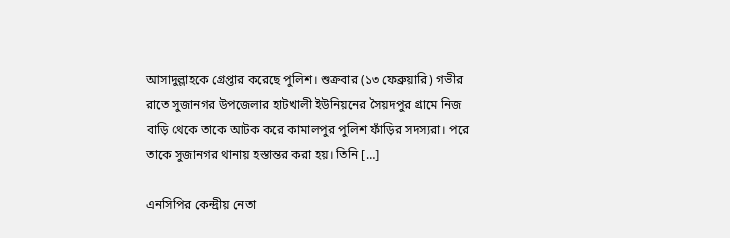আসাদুল্লাহকে গ্রেপ্তার করেছে পুলিশ। শুক্রবার (১৩ ফেব্রুয়ারি) গভীর রাতে সুজানগর উপজেলার হাটখালী ইউনিয়নের সৈয়দপুর গ্রামে নিজ বাড়ি থেকে তাকে আটক করে কামালপুর পুলিশ ফাঁড়ির সদস্যরা। পরে তাকে সুজানগর থানায় হস্তান্তর করা হয়। তিনি […]

এনসিপির কেন্দ্রীয় নেতা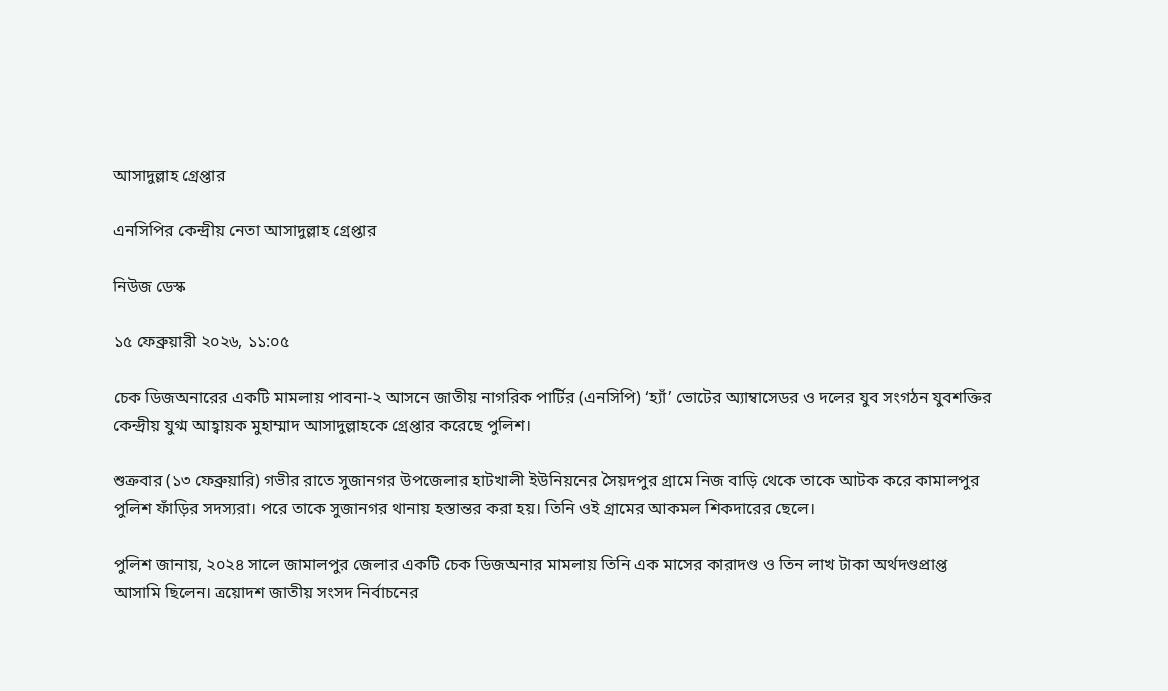আসাদুল্লাহ গ্রেপ্তার

এনসিপির কেন্দ্রীয় নেতা আসাদুল্লাহ গ্রেপ্তার

নিউজ ডেস্ক

১৫ ফেব্রুয়ারী ২০২৬, ১১:০৫

চেক ডিজঅনারের একটি মামলায় পাবনা-২ আসনে জাতীয় নাগরিক পার্টির (এনসিপি) ‘হ্যাঁ’ ভোটের অ্যাম্বাসেডর ও দলের যুব সংগঠন যুবশক্তির কেন্দ্রীয় যুগ্ম আহ্বায়ক মুহাম্মাদ আসাদুল্লাহকে গ্রেপ্তার করেছে পুলিশ।

শুক্রবার (১৩ ফেব্রুয়ারি) গভীর রাতে সুজানগর উপজেলার হাটখালী ইউনিয়নের সৈয়দপুর গ্রামে নিজ বাড়ি থেকে তাকে আটক করে কামালপুর পুলিশ ফাঁড়ির সদস্যরা। পরে তাকে সুজানগর থানায় হস্তান্তর করা হয়। তিনি ওই গ্রামের আকমল শিকদারের ছেলে।

পুলিশ জানায়, ২০২৪ সালে জামালপুর জেলার একটি চেক ডিজঅনার মামলায় তিনি এক মাসের কারাদণ্ড ও তিন লাখ টাকা অর্থদণ্ডপ্রাপ্ত আসামি ছিলেন। ত্রয়োদশ জাতীয় সংসদ নির্বাচনের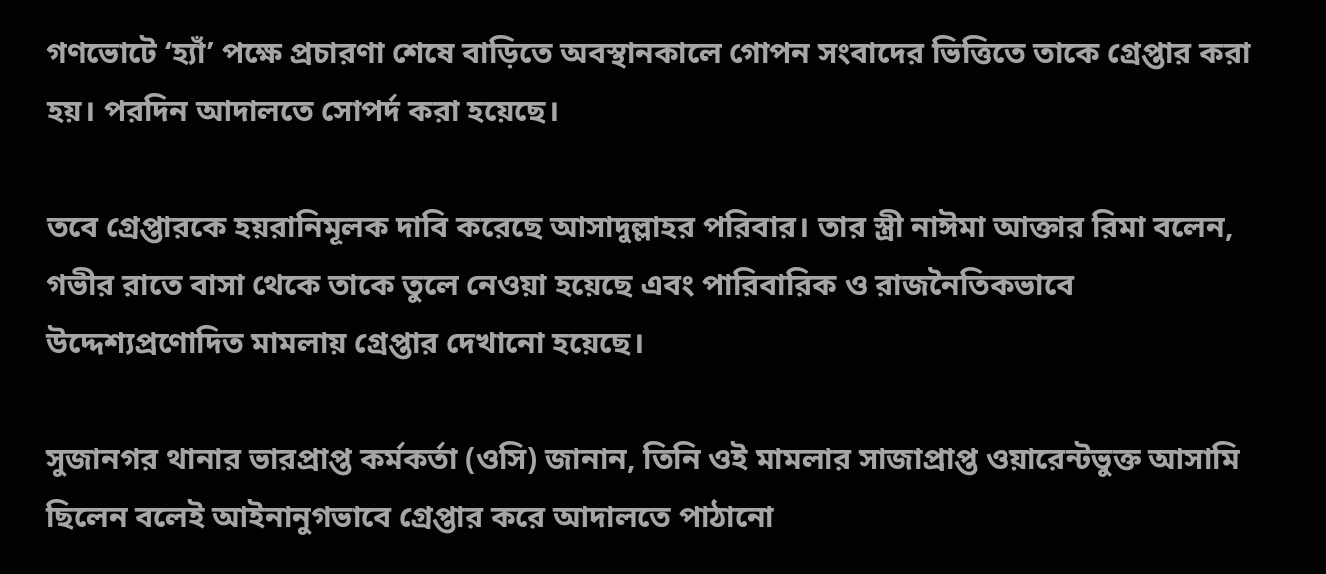গণভোটে ‘হ্যাঁ’ পক্ষে প্রচারণা শেষে বাড়িতে অবস্থানকালে গোপন সংবাদের ভিত্তিতে তাকে গ্রেপ্তার করা হয়। পরদিন আদালতে সোপর্দ করা হয়েছে।

তবে গ্রেপ্তারকে হয়রানিমূলক দাবি করেছে আসাদুল্লাহর পরিবার। তার স্ত্রী নাঈমা আক্তার রিমা বলেন, গভীর রাতে বাসা থেকে তাকে তুলে নেওয়া হয়েছে এবং পারিবারিক ও রাজনৈতিকভাবে উদ্দেশ্যপ্রণোদিত মামলায় গ্রেপ্তার দেখানো হয়েছে।

সুজানগর থানার ভারপ্রাপ্ত কর্মকর্তা (ওসি) জানান, তিনি ওই মামলার সাজাপ্রাপ্ত ওয়ারেন্টভুক্ত আসামি ছিলেন বলেই আইনানুগভাবে গ্রেপ্তার করে আদালতে পাঠানো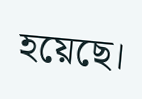হয়েছে।